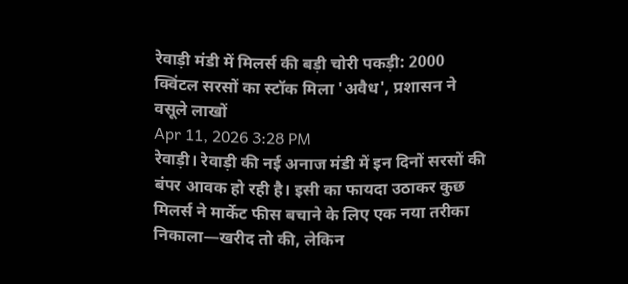रेवाड़ी मंडी में मिलर्स की बड़ी चोरी पकड़ी: 2000 क्विंटल सरसों का स्टॉक मिला 'अवैध', प्रशासन ने वसूले लाखों
Apr 11, 2026 3:28 PM
रेवाड़ी। रेवाड़ी की नई अनाज मंडी में इन दिनों सरसों की बंपर आवक हो रही है। इसी का फायदा उठाकर कुछ मिलर्स ने मार्केट फीस बचाने के लिए एक नया तरीका निकाला—खरीद तो की, लेकिन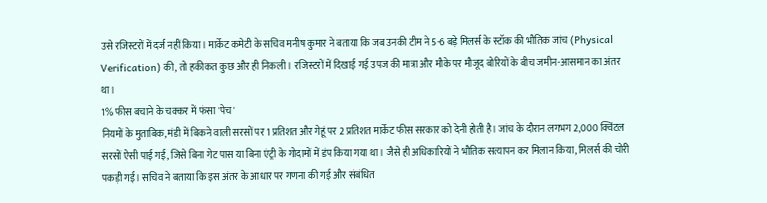उसे रजिस्टरों में दर्ज नहीं किया। मार्केट कमेटी के सचिव मनीष कुमार ने बताया कि जब उनकी टीम ने 5-6 बड़े मिलर्स के स्टॉक की भौतिक जांच (Physical Verification) की, तो हकीकत कुछ और ही निकली। रजिस्टरों में दिखाई गई उपज की मात्रा और मौके पर मौजूद बोरियों के बीच जमीन-आसमान का अंतर था।
1% फीस बचाने के चक्कर में फंसा 'पेच'
नियमों के मुताबिक, मंडी में बिकने वाली सरसों पर 1 प्रतिशत और गेहूं पर 2 प्रतिशत मार्केट फीस सरकार को देनी होती है। जांच के दौरान लगभग 2,000 क्विंटल सरसों ऐसी पाई गई, जिसे बिना गेट पास या बिना एंट्री के गोदामों में डंप किया गया था। जैसे ही अधिकारियों ने भौतिक सत्यापन कर मिलान किया, मिलर्स की चोरी पकड़ी गई। सचिव ने बताया कि इस अंतर के आधार पर गणना की गई और संबंधित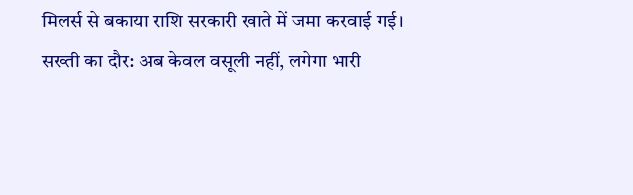मिलर्स से बकाया राशि सरकारी खाते में जमा करवाई गई।
सख्ती का दौर: अब केवल वसूली नहीं, लगेगा भारी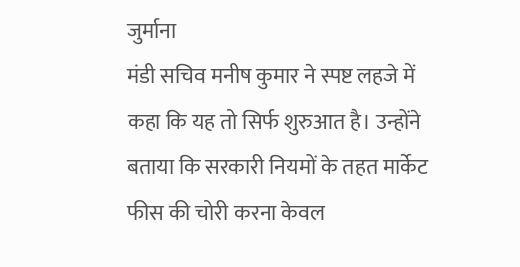जुर्माना
मंडी सचिव मनीष कुमार ने स्पष्ट लहजे में कहा कि यह तो सिर्फ शुरुआत है। उन्होंने बताया कि सरकारी नियमों के तहत मार्केट फीस की चोरी करना केवल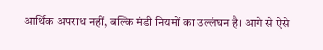आर्थिक अपराध नहीं, बल्कि मंडी नियमों का उल्लंघन है। आगे से ऐसे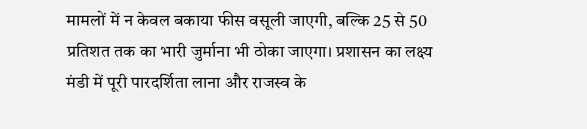मामलों में न केवल बकाया फीस वसूली जाएगी, बल्कि 25 से 50 प्रतिशत तक का भारी जुर्माना भी ठोका जाएगा। प्रशासन का लक्ष्य मंडी में पूरी पारदर्शिता लाना और राजस्व के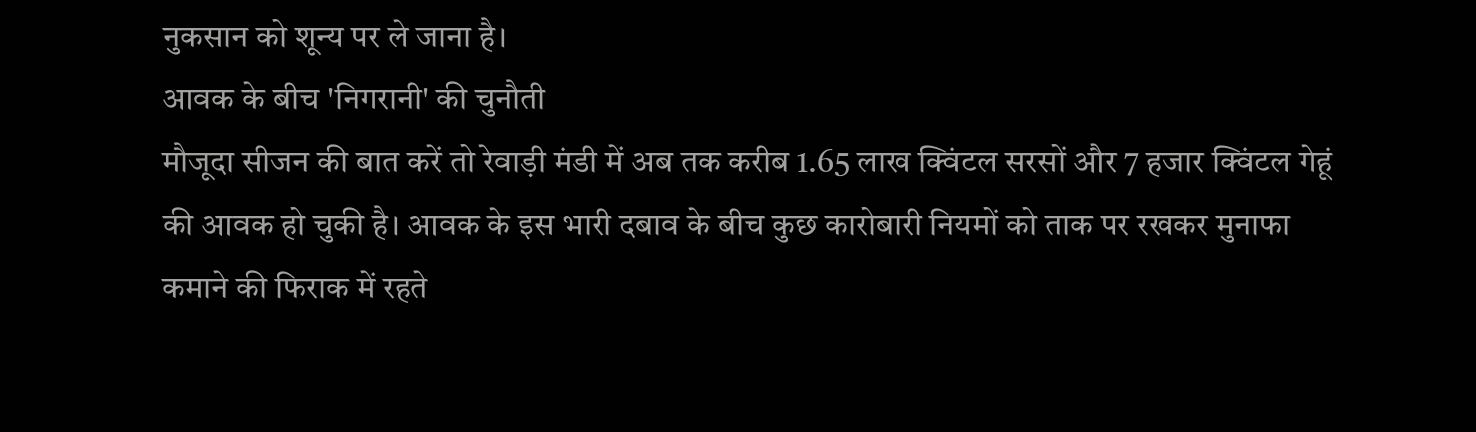नुकसान को शून्य पर ले जाना है।
आवक के बीच 'निगरानी' की चुनौती
मौजूदा सीजन की बात करें तो रेवाड़ी मंडी में अब तक करीब 1.65 लाख क्विंटल सरसों और 7 हजार क्विंटल गेहूं की आवक हो चुकी है। आवक के इस भारी दबाव के बीच कुछ कारोबारी नियमों को ताक पर रखकर मुनाफा कमाने की फिराक में रहते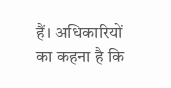हैं। अधिकारियों का कहना है कि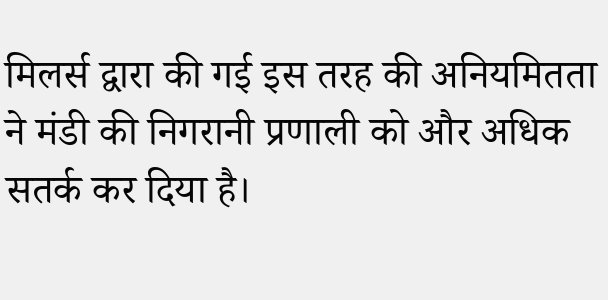मिलर्स द्वारा की गई इस तरह की अनियमितता ने मंडी की निगरानी प्रणाली को और अधिक सतर्क कर दिया है।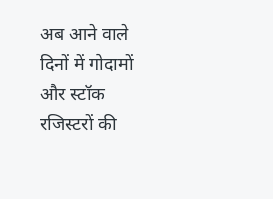अब आने वाले दिनों में गोदामों और स्टॉक रजिस्टरों की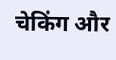चेकिंग और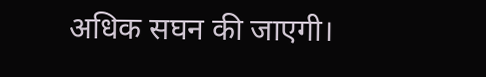अधिक सघन की जाएगी।